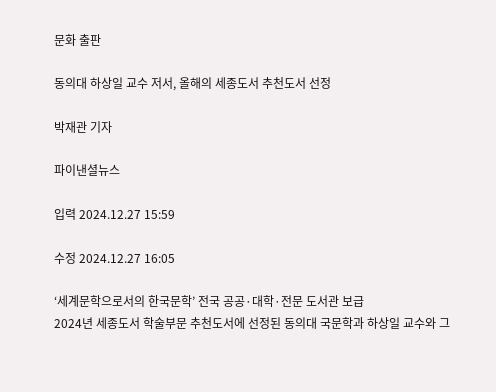문화 출판

동의대 하상일 교수 저서, 올해의 세종도서 추천도서 선정

박재관 기자

파이낸셜뉴스

입력 2024.12.27 15:59

수정 2024.12.27 16:05

‘세계문학으로서의 한국문학’ 전국 공공·대학·전문 도서관 보급
2024년 세종도서 학술부문 추천도서에 선정된 동의대 국문학과 하상일 교수와 그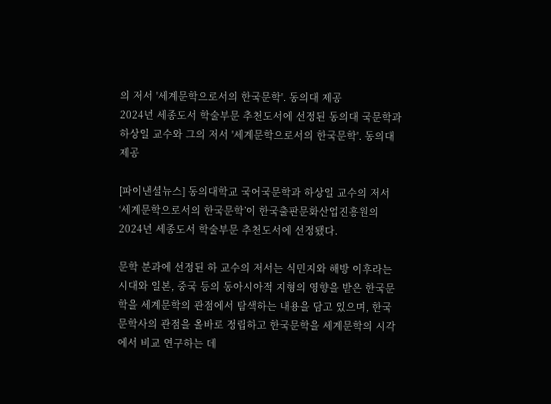의 저서 '세계문학으로서의 한국문학'. 동의대 제공
2024년 세종도서 학술부문 추천도서에 선정된 동의대 국문학과 하상일 교수와 그의 저서 '세계문학으로서의 한국문학'. 동의대 제공

[파이낸셜뉴스] 동의대학교 국어국문학과 하상일 교수의 저서 ‘세계문학으로서의 한국문학’이 한국출판문화산업진흥원의 2024년 세종도서 학술부문 추천도서에 선정됐다.

문학 분과에 선정된 하 교수의 저서는 식민지와 해방 이후라는 시대와 일본, 중국 등의 동아시아적 지형의 영향을 받은 한국문학을 세계문학의 관점에서 탐색하는 내용을 담고 있으며, 한국 문학사의 관점을 올바로 정립하고 한국문학을 세계문학의 시각에서 비교 연구하는 데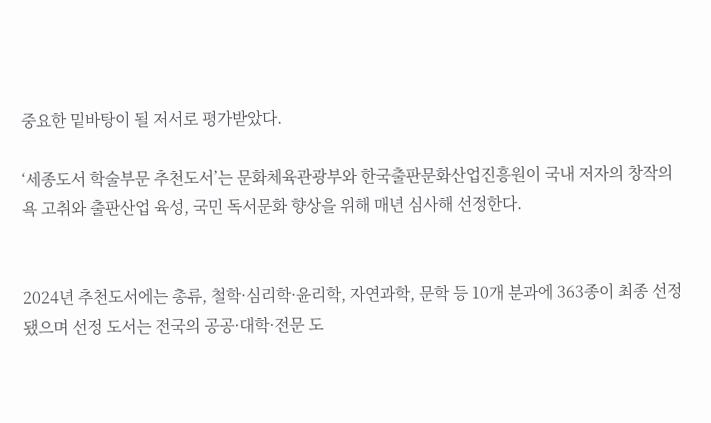중요한 밑바탕이 될 저서로 평가받았다.

‘세종도서 학술부문 추천도서’는 문화체육관광부와 한국출판문화산업진흥원이 국내 저자의 창작의욕 고취와 출판산업 육성, 국민 독서문화 향상을 위해 매년 심사해 선정한다.


2024년 추천도서에는 총류, 철학·심리학·윤리학, 자연과학, 문학 등 10개 분과에 363종이 최종 선정됐으며 선정 도서는 전국의 공공·대학·전문 도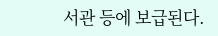서관 등에 보급된다.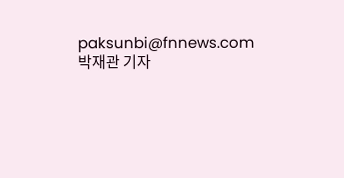paksunbi@fnnews.com 박재관 기자